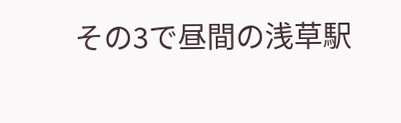その3で昼間の浅草駅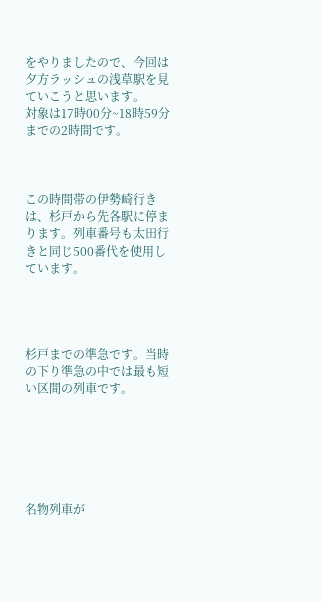をやりましたので、今回は夕方ラッシュの浅草駅を見ていこうと思います。
対象は17時00分~18時59分までの2時間です。



この時間帯の伊勢崎行きは、杉戸から先各駅に停まります。列車番号も太田行きと同じ500番代を使用しています。




杉戸までの準急です。当時の下り準急の中では最も短い区間の列車です。






名物列車が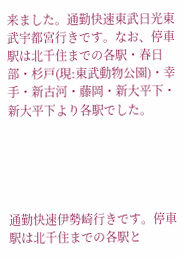来ました。通勤快速東武日光東武宇都宮行きです。なお、停車駅は北千住までの各駅・春日部・杉戸(現:東武動物公園)・幸手・新古河・藤岡・新大平下・新大平下より各駅でした。





通勤快速伊勢崎行きです。停車駅は北千住までの各駅と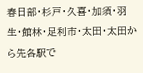春日部・杉戸・久喜・加須・羽生・館林・足利市・太田・太田から先各駅で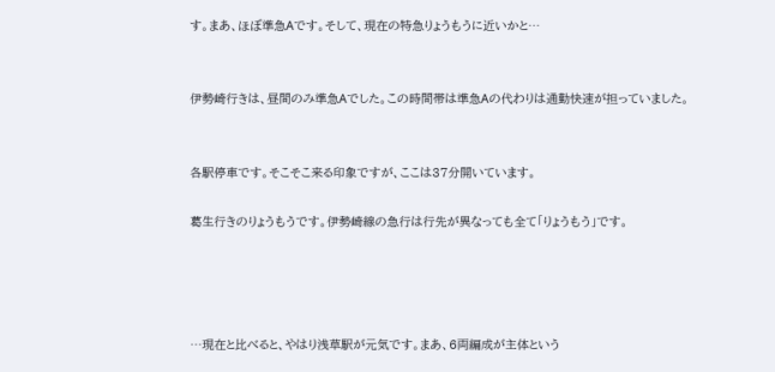す。まあ、ほぼ準急Aです。そして、現在の特急りょうもうに近いかと…


伊勢崎行きは、昼間のみ準急Aでした。この時間帯は準急Aの代わりは通勤快速が担っていました。


各駅停車です。そこそこ来る印象ですが、ここは37分開いています。

葛生行きのりょうもうです。伊勢崎線の急行は行先が異なっても全て「りょうもう」です。




…現在と比べると、やはり浅草駅が元気です。まあ、6両編成が主体という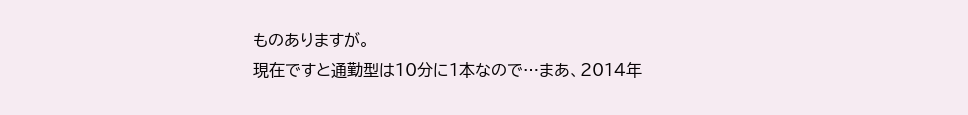ものありますが。
現在ですと通勤型は10分に1本なので…まあ、2014年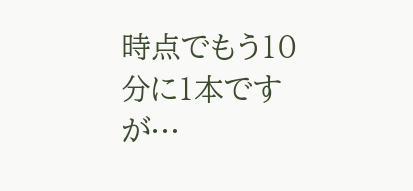時点でもう10分に1本ですが…